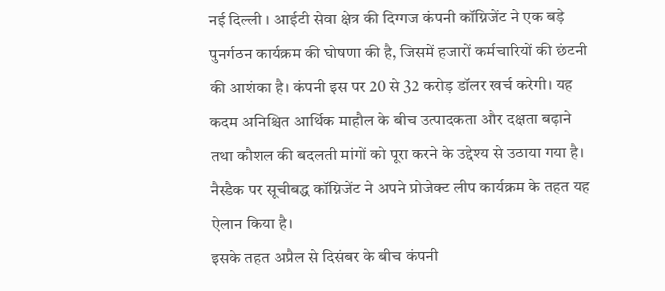नई दिल्ली । आईटी सेवा क्षेत्र की दिग्गज कंपनी कॉग्निजेंट ने एक बड़े पुनर्गठन कार्यक्रम की घोषणा की है, जिसमें हजारों कर्मचारियों की छंटनी की आशंका है। कंपनी इस पर 20 से 32 करोड़ डॉलर खर्च करेगी। यह कदम अनिश्चित आर्थिक माहौल के बीच उत्पादकता और दक्षता बढ़ाने तथा कौशल की बदलती मांगों को पूरा करने के उद्देश्य से उठाया गया है। नैस्डैक पर सूचीबद्ध कॉग्निजेंट ने अपने प्रोजेक्ट लीप कार्यक्रम के तहत यह ऐलान किया है।
इसके तहत अप्रैल से दिसंबर के बीच कंपनी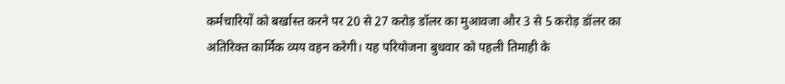कर्मचारियों को बर्खास्त करने पर 20 से 27 करोड़ डॉलर का मुआवजा और 3 से 5 करोड़ डॉलर का अतिरिक्त कार्मिक व्यय वहन करेगी। यह परियोजना बुधवार को पहली तिमाही के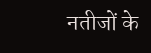नतीजों के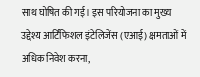साथ घोषित की गई। इस परियोजना का मुख्य उद्देश्य आर्टिफिशल इंटेलिजेंस (एआई) क्षमताओं में अधिक निवेश करना,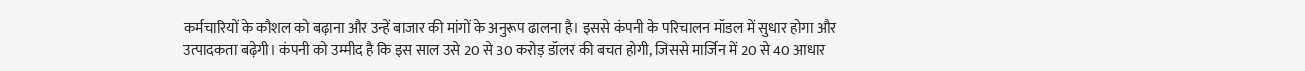कर्मचारियों के कौशल को बढ़ाना और उन्हें बाजार की मांगों के अनुरूप ढालना है। इससे कंपनी के परिचालन मॉडल में सुधार होगा और उत्पादकता बढ़ेगी। कंपनी को उम्मीद है कि इस साल उसे 20 से 30 करोड़ डॉलर की बचत होगी, जिससे मार्जिन में 20 से 40 आधार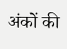अंकों की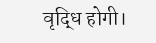वृद्धि होगी।